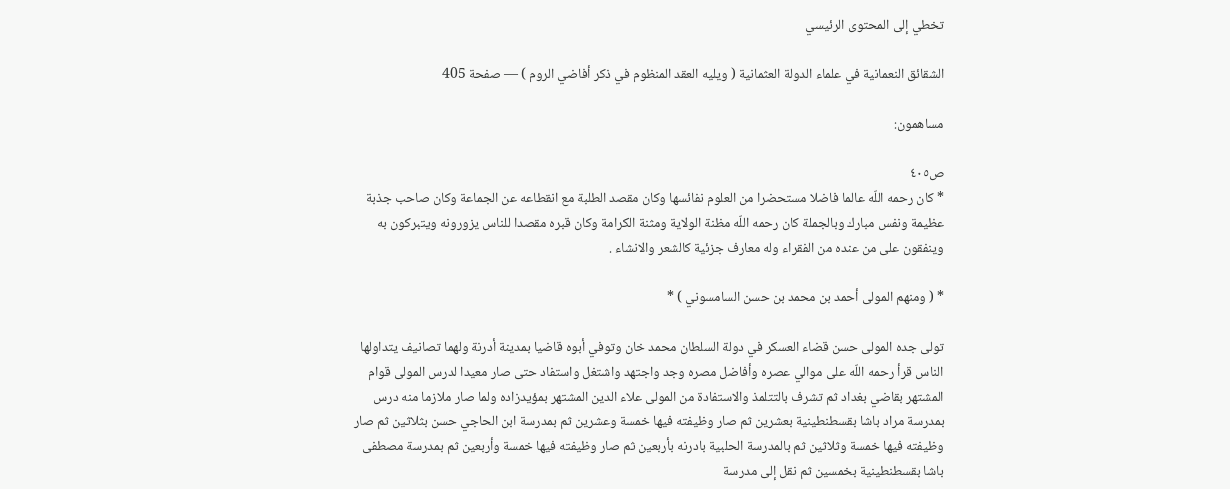تخطي إلى المحتوى الرئيسي

الشقائق النعمانية في علماء الدولة العثمانية ( ويليه العقد المنظوم في ذكر أفاضي الروم ) — صفحة 405

مساهمون:

ص٤٠٥
* كان رحمه اللّه عالما فاضلا مستحضرا من العلوم نفائسها وكان مقصد الطلبة مع انقطاعه عن الجماعة وكان صاحب جذبة عظيمة ونفس مبارك وبالجملة كان رحمه اللّه مظنة الولاية ومثنة الكرامة وكان قبره مقصدا للناس يزورونه ويتبركون به وينفقون على من عنده من الفقراء وله معارف جزئية كالشعر والانشاء .

* ( ومنهم المولى أحمد بن محمد بن حسن السامسوني ) *

تولى جده المولى حسن قضاء العسكر في دولة السلطان محمد خان وتوفي أبوه قاضيا بمدينة أدرنة ولهما تصانيف يتداولها الناس قرأ رحمه اللّه على موالي عصره وأفاضل مصره وجد واجتهد واشتغل واستفاد حتى صار معيدا لدرس المولى قوام المشتهر بقاضي بغداد ثم تشرف بالتتلمذ والاستفادة من المولى علاء الدين المشتهر بمؤيدزاده ولما صار ملازما منه درس بمدرسة مراد باشا بقسطنطينية بعشرين ثم صار وظيفته فيها خمسة وعشرين ثم بمدرسة ابن الحاجي حسن بثلاثين ثم صار وظيفته فيها خمسة وثلاثين ثم بالمدرسة الحلبية بادرنه بأربعين ثم صار وظيفته فيها خمسة وأربعين ثم بمدرسة مصطفى باشا بقسطنطينية بخمسين ثم نقل إلى مدرسة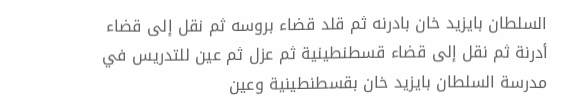السلطان بايزيد خان بادرنه ثم قلد قضاء بروسه ثم نقل إلى قضاء أدرنة ثم نقل إلى قضاء قسطنطينية ثم عزل ثم عين للتدريس في مدرسة السلطان بايزيد خان بقسطنطينية وعين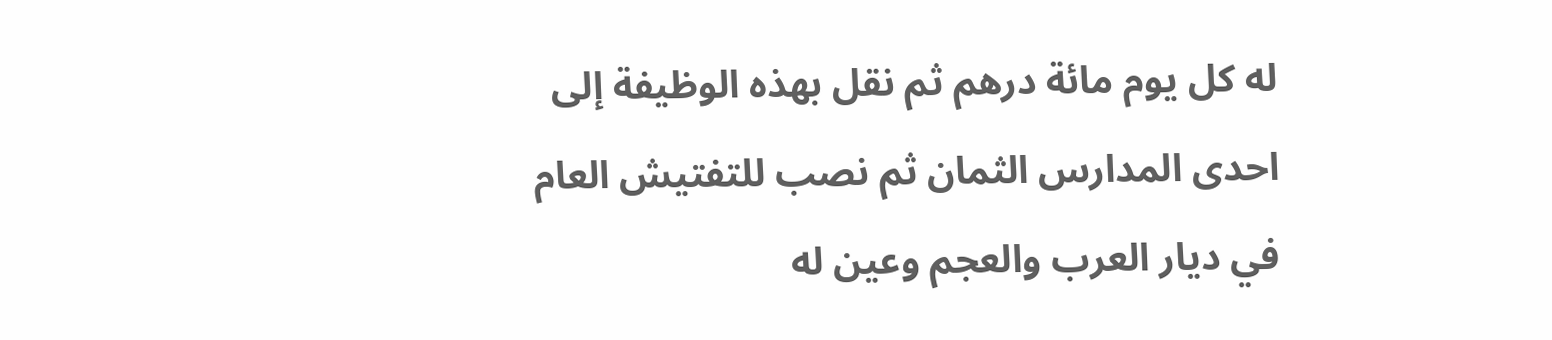له كل يوم مائة درهم ثم نقل بهذه الوظيفة إلى احدى المدارس الثمان ثم نصب للتفتيش العام في ديار العرب والعجم وعين له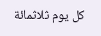كل يوم ثلاثمائة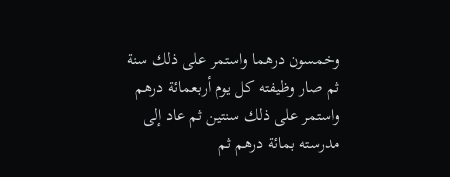وخمسون درهما واستمر على ذلك سنة ثم صار وظيفته كل يوم أربعمائة درهم واستمر على ذلك سنتين ثم عاد إلى مدرسته بمائة درهم ثم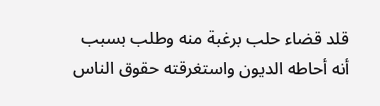قلد قضاء حلب برغبة منه وطلب بسبب أنه أحاطه الديون واستغرقته حقوق الناس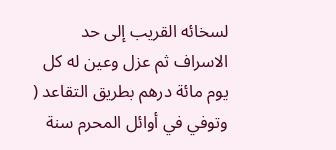لسخائه القريب إلى حد الاسراف ثم عزل وعين له كل يوم مائة درهم بطريق التقاعد ( وتوفي في أوائل المحرم سنة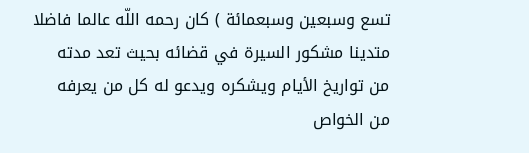تسع وسبعين وسبعمائة ) كان رحمه اللّه عالما فاضلا متدينا مشكور السيرة في قضائه بحيث تعد مدته من تواريخ الأيام ويشكره ويدعو له كل من يعرفه من الخواص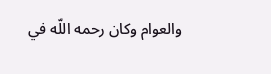والعوام وكان رحمه اللّه في